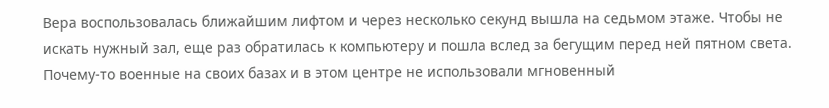Вера воспользовалась ближайшим лифтом и через несколько секунд вышла на седьмом этаже. Чтобы не искать нужный зал, еще раз обратилась к компьютеру и пошла вслед за бегущим перед ней пятном света. Почему‑то военные на своих базах и в этом центре не использовали мгновенный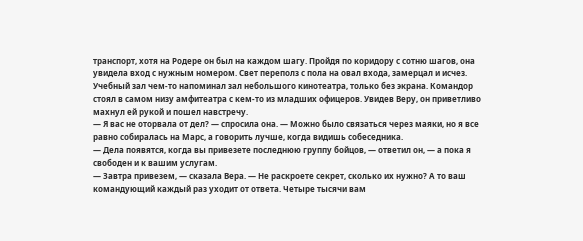транспорт, хотя на Родере он был на каждом шагу. Пройдя по коридору с сотню шагов, она увидела вход с нужным номером. Свет переполз с пола на овал входа, замерцал и исчез. Учебный зал чем‑то напоминал зал небольшого кинотеатра, только без экрана. Командор стоял в самом низу амфитеатра с кем‑то из младших офицеров. Увидев Веру, он приветливо махнул ей рукой и пошел навстречу.
— Я вас не оторвала от дел? — спросила она. — Можно было связаться через маяки, но я все равно собиралась на Марс, а говорить лучше, когда видишь собеседника.
— Дела появятся, когда вы привезете последнюю группу бойцов, — ответил он, — а пока я свободен и к вашим услугам.
— Завтра привезем, — сказала Вера. — Не раскроете секрет, сколько их нужно? А то ваш командующий каждый раз уходит от ответа. Четыре тысячи вам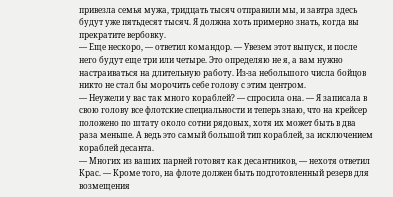привезла семья мужа, тридцать тысяч отправили мы, и завтра здесь будут уже пятьдесят тысяч. Я должна хоть примерно знать, когда вы прекратите вербовку.
— Еще нескоро, — ответил командор. — Увезем этот выпуск, и после него будут еще три или четыре. Это определяю не я, а вам нужно настраиваться на длительную работу. Из‑за небольшого числа бойцов никто не стал бы морочить себе голову с этим центром.
— Неужели у вас так много кораблей? — спросила она. — Я записала в свою голову все флотские специальности и теперь знаю, что на крейсер положено по штату около сотни рядовых, хотя их может быть в два раза меньше. А ведь это самый большой тип кораблей, за исключением кораблей десанта.
— Многих из ваших парней готовят как десантников, — нехотя ответил Крас. — Кроме того, на флоте должен быть подготовленный резерв для возмещения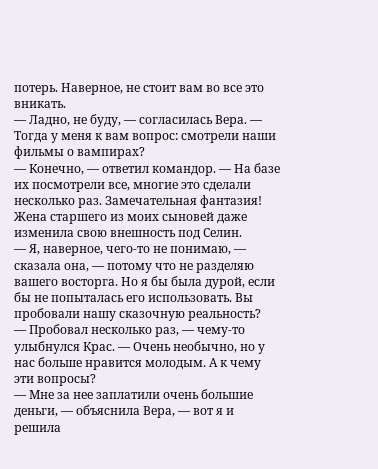потерь. Наверное, не стоит вам во все это вникать.
— Ладно, не буду, — согласилась Вера. — Тогда у меня к вам вопрос: смотрели наши фильмы о вампирах?
— Конечно, — ответил командор. — На базе их посмотрели все, многие это сделали несколько раз. Замечательная фантазия! Жена старшего из моих сыновей даже изменила свою внешность под Селин.
— Я, наверное, чего‑то не понимаю, — сказала она, — потому что не разделяю вашего восторга. Но я бы была дурой, если бы не попыталась его использовать. Вы пробовали нашу сказочную реальность?
— Пробовал несколько раз, — чему‑то улыбнулся Крас. — Очень необычно, но у нас больше нравится молодым. А к чему эти вопросы?
— Мне за нее заплатили очень большие деньги, — объяснила Вера, — вот я и решила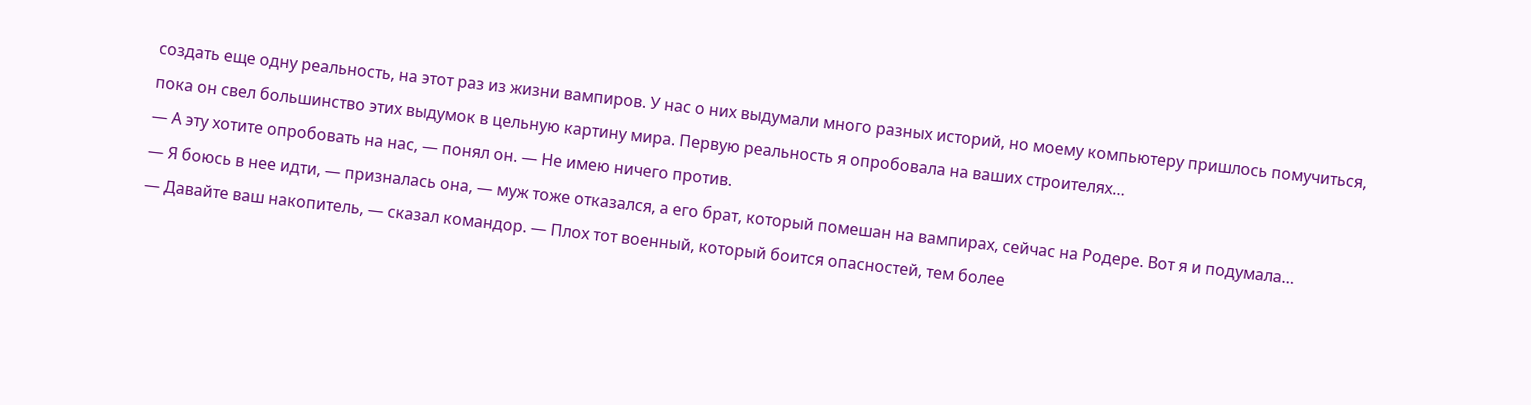создать еще одну реальность, на этот раз из жизни вампиров. У нас о них выдумали много разных историй, но моему компьютеру пришлось помучиться, пока он свел большинство этих выдумок в цельную картину мира. Первую реальность я опробовала на ваших строителях…
— А эту хотите опробовать на нас, — понял он. — Не имею ничего против.
— Я боюсь в нее идти, — призналась она, — муж тоже отказался, а его брат, который помешан на вампирах, сейчас на Родере. Вот я и подумала…
— Давайте ваш накопитель, — сказал командор. — Плох тот военный, который боится опасностей, тем более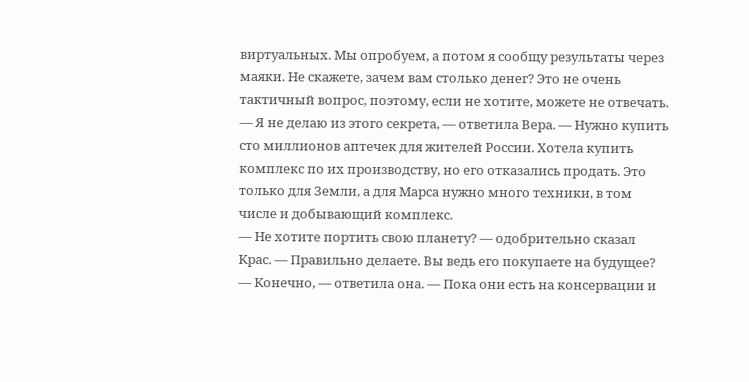виртуальных. Мы опробуем, а потом я сообщу результаты через маяки. Не скажете, зачем вам столько денег? Это не очень тактичный вопрос, поэтому, если не хотите, можете не отвечать.
— Я не делаю из этого секрета, — ответила Вера. — Нужно купить сто миллионов аптечек для жителей России. Хотела купить комплекс по их производству, но его отказались продать. Это только для Земли, а для Марса нужно много техники, в том числе и добывающий комплекс.
— Не хотите портить свою планету? — одобрительно сказал Крас. — Правильно делаете. Вы ведь его покупаете на будущее?
— Конечно, — ответила она. — Пока они есть на консервации и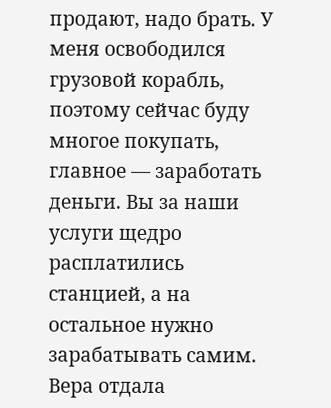продают, надо брать. У меня освободился грузовой корабль, поэтому сейчас буду многое покупать, главное — заработать деньги. Вы за наши услуги щедро расплатились станцией, а на остальное нужно зарабатывать самим.
Вера отдала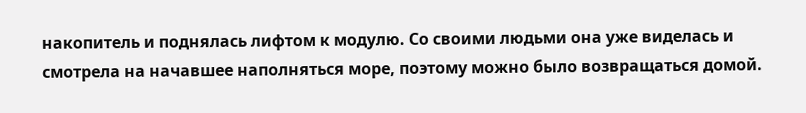накопитель и поднялась лифтом к модулю. Со своими людьми она уже виделась и смотрела на начавшее наполняться море, поэтому можно было возвращаться домой.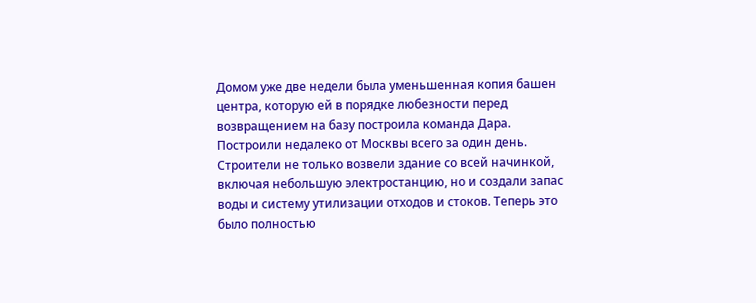Домом уже две недели была уменьшенная копия башен центра, которую ей в порядке любезности перед возвращением на базу построила команда Дара. Построили недалеко от Москвы всего за один день. Строители не только возвели здание со всей начинкой, включая небольшую электростанцию, но и создали запас воды и систему утилизации отходов и стоков. Теперь это было полностью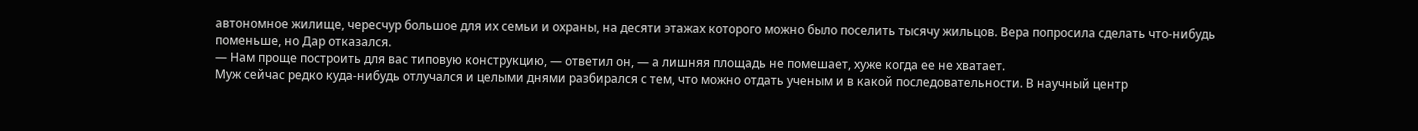автономное жилище, чересчур большое для их семьи и охраны, на десяти этажах которого можно было поселить тысячу жильцов. Вера попросила сделать что‑нибудь поменьше, но Дар отказался.
— Нам проще построить для вас типовую конструкцию, — ответил он, — а лишняя площадь не помешает, хуже когда ее не хватает.
Муж сейчас редко куда‑нибудь отлучался и целыми днями разбирался с тем, что можно отдать ученым и в какой последовательности. В научный центр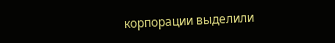корпорации выделили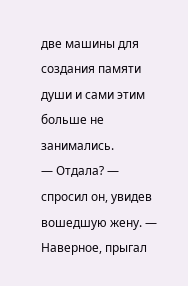две машины для создания памяти души и сами этим больше не занимались.
— Отдала? — спросил он, увидев вошедшую жену. — Наверное, прыгал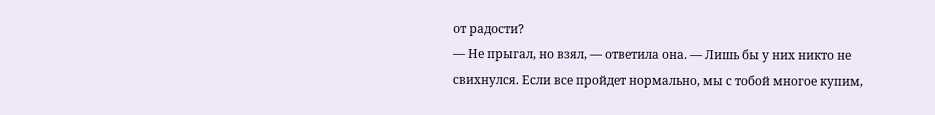от радости?
— Не прыгал, но взял, — ответила она. — Лишь бы у них никто не свихнулся. Если все пройдет нормально, мы с тобой многое купим,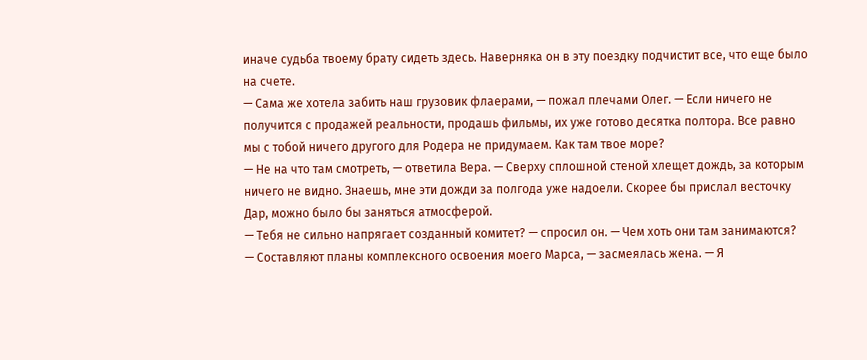иначе судьба твоему брату сидеть здесь. Наверняка он в эту поездку подчистит все, что еще было на счете.
— Сама же хотела забить наш грузовик флаерами, — пожал плечами Олег. — Если ничего не получится с продажей реальности, продашь фильмы, их уже готово десятка полтора. Все равно мы с тобой ничего другого для Родера не придумаем. Как там твое море?
— Не на что там смотреть, — ответила Вера. — Сверху сплошной стеной хлещет дождь, за которым ничего не видно. Знаешь, мне эти дожди за полгода уже надоели. Скорее бы прислал весточку Дар, можно было бы заняться атмосферой.
— Тебя не сильно напрягает созданный комитет? — спросил он. — Чем хоть они там занимаются?
— Составляют планы комплексного освоения моего Марса, — засмеялась жена. — Я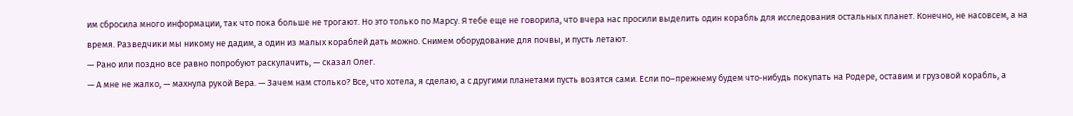им сбросила много информации, так что пока больше не трогают. Но это только по Марсу. Я тебе еще не говорила, что вчера нас просили выделить один корабль для исследования остальных планет. Конечно, не насовсем, а на время. Разведчики мы никому не дадим, а один из малых кораблей дать можно. Снимем оборудование для почвы, и пусть летают.
— Рано или поздно все равно попробуют раскулачить, — сказал Олег.
— А мне не жалко, — махнула рукой Вера. — Зачем нам столько? Все, что хотела, я сделаю, а с другими планетами пусть возятся сами. Если по–прежнему будем что‑нибудь покупать на Родере, оставим и грузовой корабль, а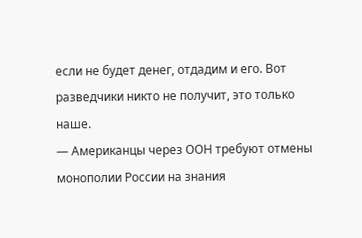если не будет денег, отдадим и его. Вот разведчики никто не получит, это только наше.
— Американцы через ООН требуют отмены монополии России на знания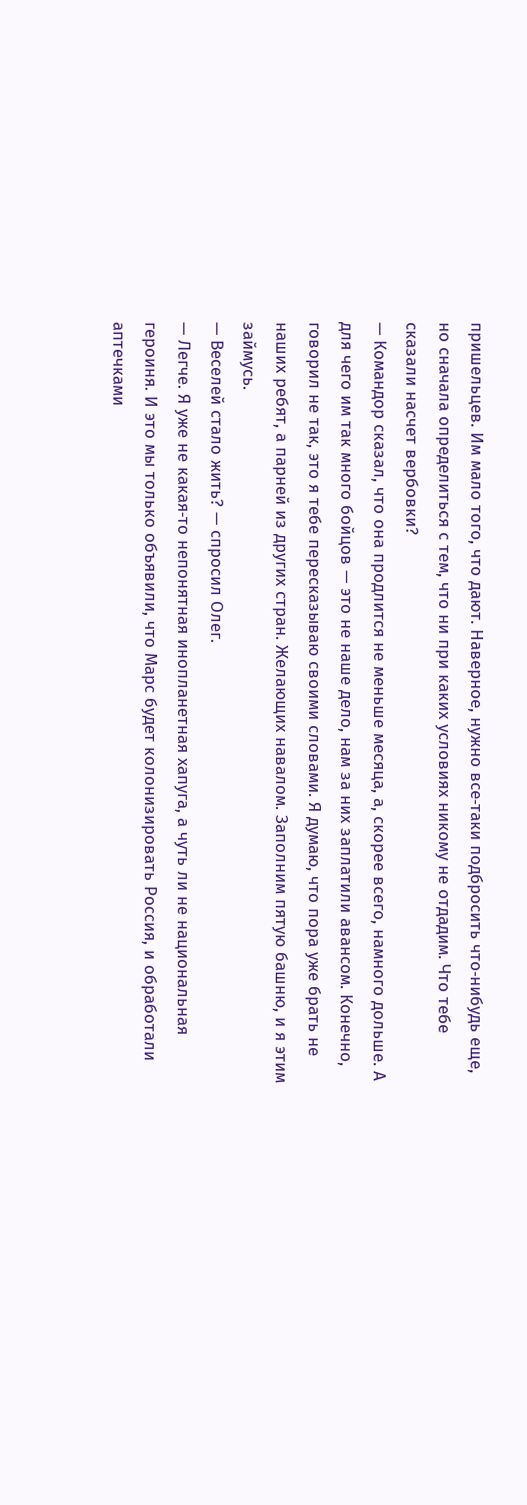пришельцев. Им мало того, что дают. Наверное, нужно все‑таки подбросить что‑нибудь еще, но сначала определиться с тем, что ни при каких условиях никому не отдадим. Что тебе сказали насчет вербовки?
— Командор сказал, что она продлится не меньше месяца, а, скорее всего, намного дольше. А для чего им так много бойцов — это не наше дело, нам за них заплатили авансом. Конечно, говорил не так, это я тебе пересказываю своими словами. Я думаю, что пора уже брать не наших ребят, а парней из других стран. Желающих навалом. Заполним пятую башню, и я этим займусь.
— Веселей стало жить? — спросил Олег.
— Легче. Я уже не какая‑то непонятная инопланетная хапуга, а чуть ли не национальная героиня. И это мы только объявили, что Марс будет колонизировать Россия, и обработали аптечками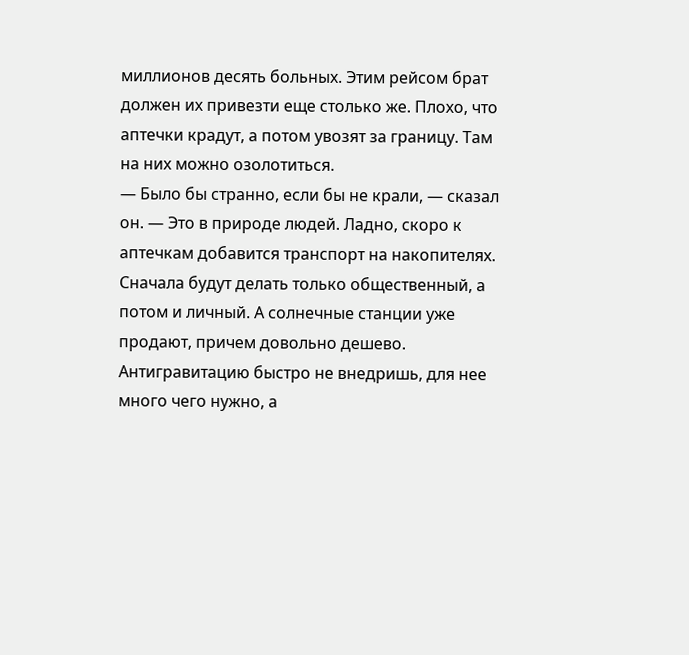миллионов десять больных. Этим рейсом брат должен их привезти еще столько же. Плохо, что аптечки крадут, а потом увозят за границу. Там на них можно озолотиться.
— Было бы странно, если бы не крали, — сказал он. — Это в природе людей. Ладно, скоро к аптечкам добавится транспорт на накопителях. Сначала будут делать только общественный, а потом и личный. А солнечные станции уже продают, причем довольно дешево. Антигравитацию быстро не внедришь, для нее много чего нужно, а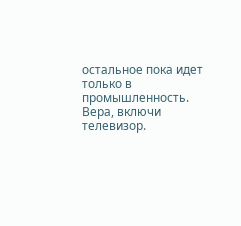остальное пока идет только в промышленность. Вера, включи телевизор.